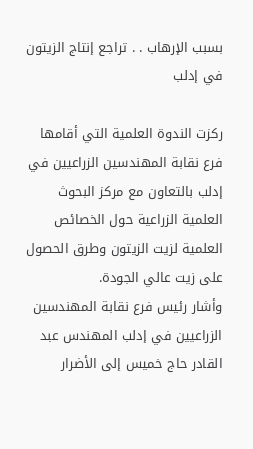بسبب الإرهاب . . تراجع إنتاج الزيتون في إدلب

ركزت الندوة العلمية التي أقامها فرع نقابة المهندسين الزراعيين في إدلب بالتعاون مع مركز البحوث العلمية الزراعية حول الخصائص العلمية لزيت الزيتون وطرق الحصول على زيت عالي الجودة.
وأشار رئيس فرع نقابة المهندسين الزراعيين في إدلب المهندس عبد القادر حاج خميس إلى الأضرار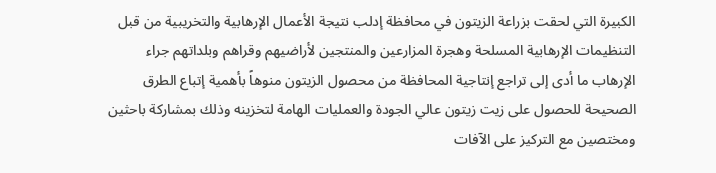الكبيرة التي لحقت بزراعة الزيتون في محافظة إدلب نتيجة الأعمال الإرهابية والتخريبية من قبل التنظيمات الإرهابية المسلحة وهجرة المزارعين والمنتجين لأراضيهم وقراهم وبلداتهم جراء الإرهاب ما أدى إلى تراجع إنتاجية المحافظة من محصول الزيتون منوهاً بأهمية إتباع الطرق الصحيحة للحصول على زيت زيتون عالي الجودة والعمليات الهامة لتخزينه وذلك بمشاركة باحثين ومختصين مع التركيز على الآفات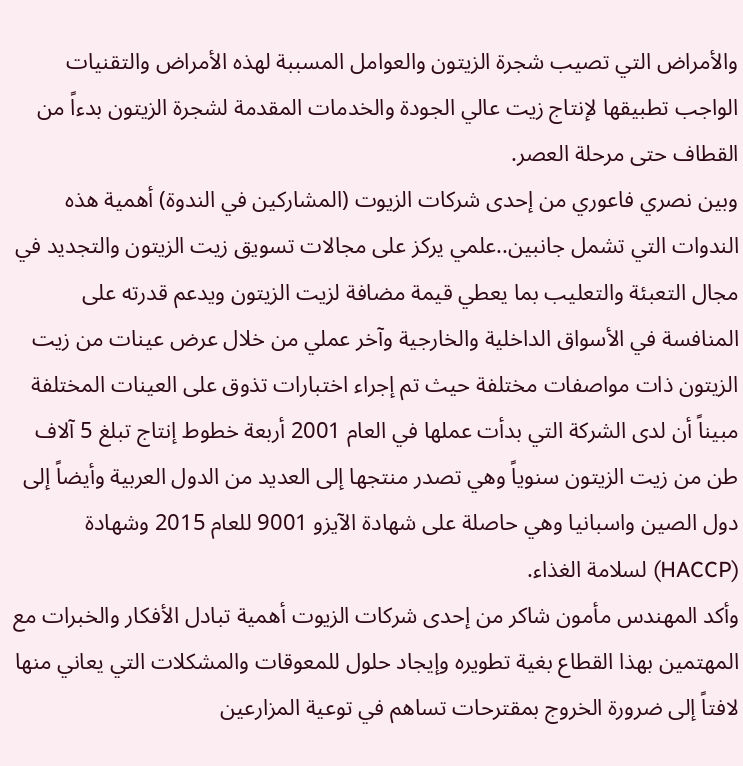والأمراض التي تصيب شجرة الزيتون والعوامل المسببة لهذه الأمراض والتقنيات الواجب تطبيقها لإنتاج زيت عالي الجودة والخدمات المقدمة لشجرة الزيتون بدءاً من القطاف حتى مرحلة العصر.
وبين نصري فاعوري من إحدى شركات الزيوت (المشاركين في الندوة) أهمية هذه الندوات التي تشمل جانبين..علمي يركز على مجالات تسويق زيت الزيتون والتجديد في مجال التعبئة والتعليب بما يعطي قيمة مضافة لزيت الزيتون ويدعم قدرته على المنافسة في الأسواق الداخلية والخارجية وآخر عملي من خلال عرض عينات من زيت الزيتون ذات مواصفات مختلفة حيث تم إجراء اختبارات تذوق على العينات المختلفة مبيناً أن لدى الشركة التي بدأت عملها في العام 2001 أربعة خطوط إنتاج تبلغ 5 آلاف طن من زيت الزيتون سنوياً وهي تصدر منتجها إلى العديد من الدول العربية وأيضاً إلى دول الصين واسبانيا وهي حاصلة على شهادة الآيزو 9001 للعام 2015 وشهادة (HACCP) لسلامة الغذاء.
وأكد المهندس مأمون شاكر من إحدى شركات الزيوت أهمية تبادل الأفكار والخبرات مع المهتمين بهذا القطاع بغية تطويره وإيجاد حلول للمعوقات والمشكلات التي يعاني منها لافتاً إلى ضرورة الخروج بمقترحات تساهم في توعية المزارعين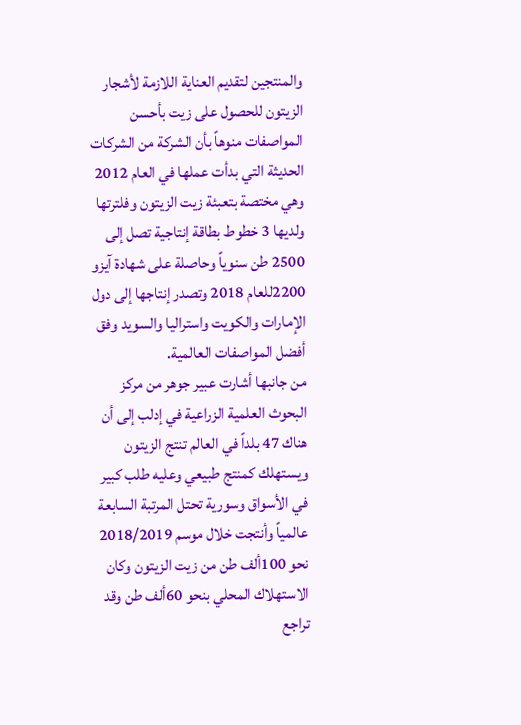والمنتجين لتقديم العناية اللازمة لأشجار الزيتون للحصول على زيت بأحسن المواصفات منوهاً بأن الشركة من الشركات الحديثة التي بدأت عملها في العام 2012 وهي مختصة بتعبئة زيت الزيتون وفلترتها ولديها 3 خطوط بطاقة إنتاجية تصل إلى 2500 طن سنوياً وحاصلة على شهادة آيزو 2200للعام 2018 وتصدر إنتاجها إلى دول الإمارات والكويت واستراليا والسويد وفق أفضل المواصفات العالمية.
من جانبها أشارت عبير جوهر من مركز البحوث العلمية الزراعية في إدلب إلى أن هناك 47 بلداً في العالم تنتج الزيتون ويستهلك كمنتج طبيعي وعليه طلب كبير في الأسواق وسورية تحتل المرتبة السابعة عالمياً وأنتجت خلال موسم 2018/2019 نحو 100ألف طن من زيت الزيتون وكان الاستهلاك المحلي بنحو 60ألف طن وقد تراجع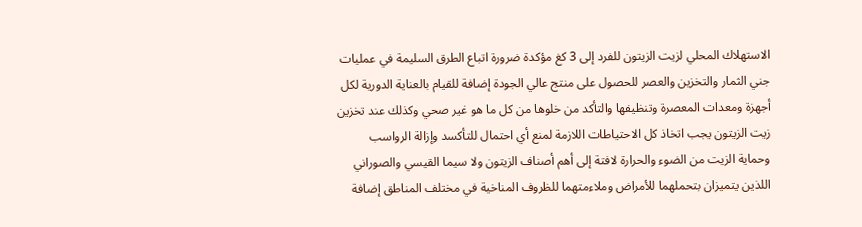الاستهلاك المحلي لزيت الزيتون للفرد إلى 3 كغ مؤكدة ضرورة اتباع الطرق السليمة في عمليات جني الثمار والتخزين والعصر للحصول على منتج عالي الجودة إضافة للقيام بالعناية الدورية لكل أجهزة ومعدات المعصرة وتنظيفها والتأكد من خلوها من كل ما هو غير صحي وكذلك عند تخزين زيت الزيتون يجب اتخاذ كل الاحتياطات اللازمة لمنع أي احتمال للتأكسد وإزالة الرواسب وحماية الزيت من الضوء والحرارة لافتة إلى أهم أصناف الزيتون ولا سيما القيسي والصوراني اللذين يتميزان بتحملهما للأمراض وملاءمتهما للظروف المناخية في مختلف المناطق إضافة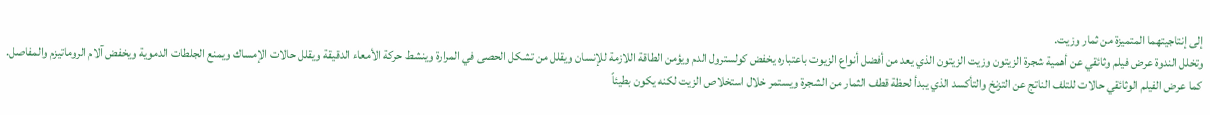إلى إنتاجيتهما المتميزة من ثمار وزيت.
وتخلل الندوة عرض فيلم وثائقي عن أهمية شجرة الزيتون وزيت الزيتون الذي يعد من أفضل أنواع الزيوت باعتباره يخفض كولسترول الدم ويؤمن الطاقة اللازمة للإنسان ويقلل من تشكل الحصى في المرارة وينشط حركة الأمعاء الدقيقة ويقلل حالات الإمساك ويمنع الجلطات الدموية ويخفض آلام الروماتيزم والمفاصل.
كما عرض الفيلم الوثائقي حالات للتلف الناتج عن التزنخ والتأكسد الذي يبدأ لحظة قطف الثمار من الشجرة ويستمر خلال استخلاص الزيت لكنه يكون بطيئاً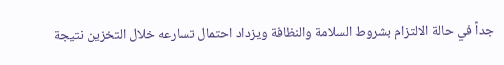جداً في حالة الالتزام بشروط السلامة والنظافة ويزداد احتمال تسارعه خلال التخزين نتيجة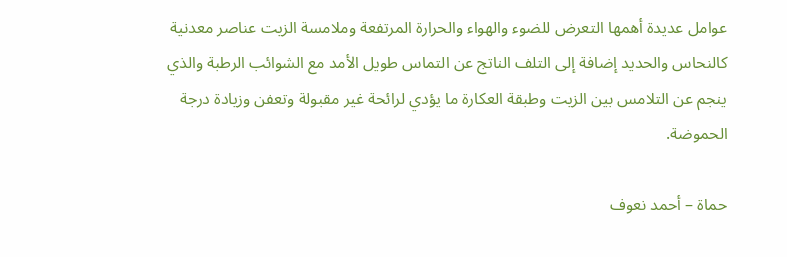عوامل عديدة أهمها التعرض للضوء والهواء والحرارة المرتفعة وملامسة الزيت عناصر معدنية كالنحاس والحديد إضافة إلى التلف الناتج عن التماس طويل الأمد مع الشوائب الرطبة والذي ينجم عن التلامس بين الزيت وطبقة العكارة ما يؤدي لرائحة غير مقبولة وتعفن وزيادة درجة الحموضة.

حماة – أحمد نعوف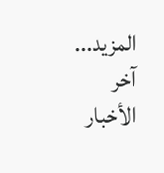المزيد...
آخر الأخبار